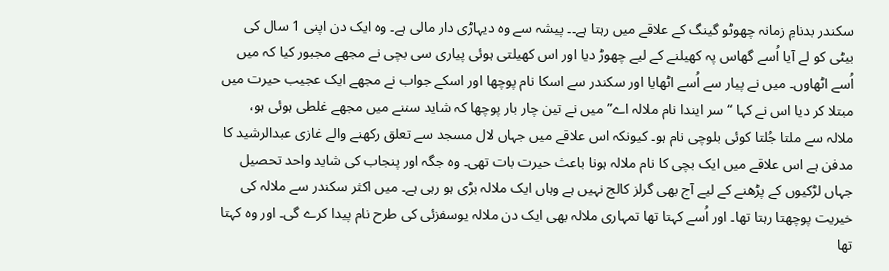سکندر بدنامِ زمانہ چھوٹو گینگ کے علاقے میں رہتا ہے۔۔ پیشہ سے وہ دیہاڑی دار مالی ہے۔ وہ ایک دن اپنی 1 سال کی بیٹی کو لے آیا اُسے گھاس پہ کھیلنے کے لیے چھوڑ دیا اور اس کھیلتی ہوئی پیاری سی بچی نے مجھے مجبور کیا کہ میں اُسے اٹھاوں۔ میں نے پیار سے اُسے اٹھایا اور سکندر سے اسکا نام پوچھا اور اسکے جواب نے مجھے ایک عجیب حیرت میں مبتلا کر دیا اس نے کہا “سر ایندا نام ملالہ اے” میں نے تین چار بار پوچھا کہ شاید سننے میں مجھے غلطی ہوئی ہو، ملالہ سے ملتا جُلتا کوئی بلوچی نام ہو۔ کیونکہ اس علاقے میں جہاں لال مسجد سے تعلق رکھنے والے غازی عبدالرشید کا مدفن ہے اس علاقے میں ایک بچی کا نام ملالہ ہونا باعث حیرت بات تھی۔ وہ جگہ اور پنجاب کی شاید واحد تحصیل جہاں لڑکیوں کے پڑھنے کے لیے آج بھی گرلز کالج نہیں ہے وہاں ایک ملالہ بڑی ہو رہی ہے۔ میں اکثر سکندر سے ملالہ کی خیریت پوچھتا رہتا تھا۔ اور اُسے کہتا تھا تمہاری ملالہ بھی ایک دن ملالہ یوسفزئی کی طرح نام پیدا کرے گی۔ اور وہ کہتا تھا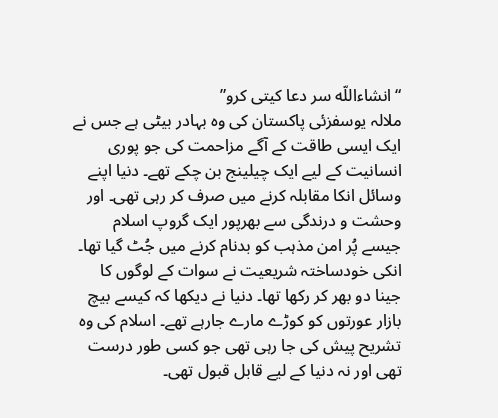“انشاءاللّه سر دعا کیتی کرو”
ملالہ یوسفزئی پاکستان کی وہ بہادر بیٹی ہے جس نے ایک ایسی طاقت کے آگے مزاحمت کی جو پوری انسانیت کے لیے ایک چیلینج بن چکے تھے۔ دنیا اپنے وسائل انکا مقابلہ کرنے میں صرف کر رہی تھی۔ اور وحشت و درندگی سے بھرپور ایک گروپ اسلام جیسے پُر امن مذہب کو بدنام کرنے میں جُٹ گیا تھا۔ انکی خودساختہ شریعیت نے سوات کے لوگوں کا جینا دو بھر کر رکھا تھا۔ دنیا نے دیکھا کہ کیسے بیچ بازار عورتوں کو کوڑے مارے جارہے تھے۔ اسلام کی وہ تشریح پیش کی جا رہی تھی جو کسی طور درست تھی اور نہ دنیا کے لیے قابل قبول تھی۔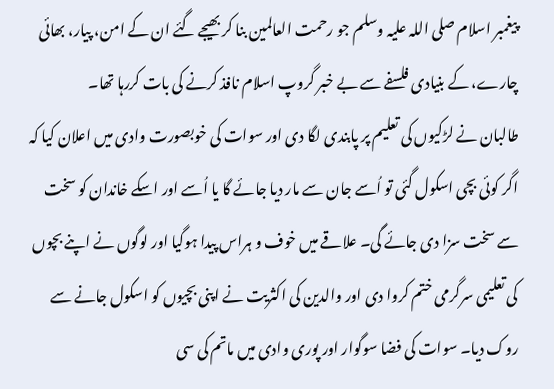پیغمبر اسلام صلی اللہ علیہ وسلم جو رحمت العالمین بنا کر بھیجے گئے ان کے امن، پیار، بھائی چارے، کے بنیادی فلسفے سے بے خبر گروپ اسلام نافذ کرنے کی بات کررہا تھا۔
طالبان نے لڑکیوں کی تعلیم پر پابندی لگا دی اور سوات کی خوبصورت وادی میں اعلان کیا کہ اگر کوئی بچی اسکول گئی تو اُسے جان سے مار دیا جائے گا یا اُسے اور اسکے خاندان کو سخت سے سخت سزا دی جائے گی۔ علاقے میں خوف و ہراس پیدا ہوگیا اور لوگوں نے اپنے بچوں کی تعلیمی سرگرمی ختم کروا دی اور والدین کی اکثریت نے اپنی بچیوں کو اسکول جانے سے روک دیا۔ سوات کی فضا سوگوار اور پوری وادی میں ماتم کی سی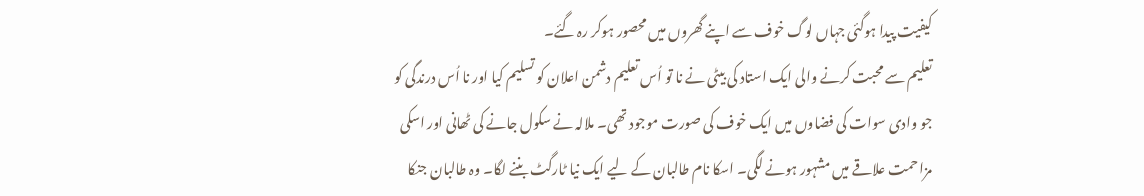کیفیت پیدا ہوگئی جہاں لوگ خوف سے اپنے گھروں میں محصور ہوکر رہ گئے۔
تعلیم سے محبت کرنے والی ایک استاد کی بیٹی نے نا تو اُس تعلیم دشمن اعلان کو تسلیم کیا اور نا اُس درندگی کو جو وادی سوات کی فضاوں میں ایک خوف کی صورت موجود تھی۔ ملالہ نے سکول جانے کی ٹھانی اور اسکی مزاحمت علاقے میں مشہور ہونے لگی۔ اسکا نام طالبان کے لیے ایک نیا ٹارگٹ بننے لگا۔ وہ طالبان جنکا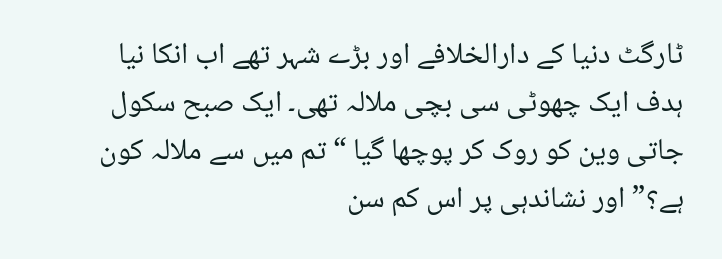ٹارگٹ دنیا کے دارالخلافے اور بڑے شہر تھے اب انکا نیا ہدف ایک چھوٹی سی بچی ملالہ تھی۔ ایک صبح سکول جاتی وین کو روک کر پوچھا گیا “تم میں سے ملالہ کون ہے؟” اور نشاندہی پر اس کم سن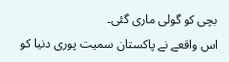بچی کو گولی ماری گئی۔
اس واقعے نے پاکستان سمیت پوری دنیا کو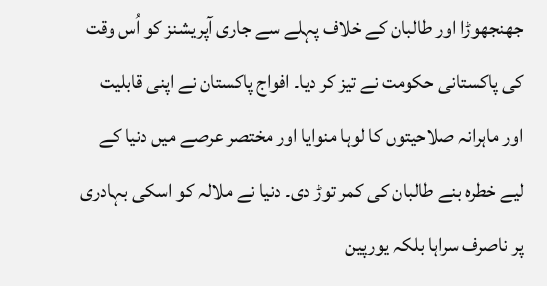جھنجھوڑا اور طالبان کے خلاف پہلے سے جاری آپریشنز کو اُس وقت کی پاکستانی حکومت نے تیز کر دیا۔ افواج پاکستان نے اپنی قابلیت اور ماہرانہ صلاحیتوں کا لوہا منوایا اور مختصر عرصے میں دنیا کے لیے خطرہ بنے طالبان کی کمر توڑ دی۔ دنیا نے ملالہ کو اسکی بہادری پر ناصرف سراہا بلکہ یورپین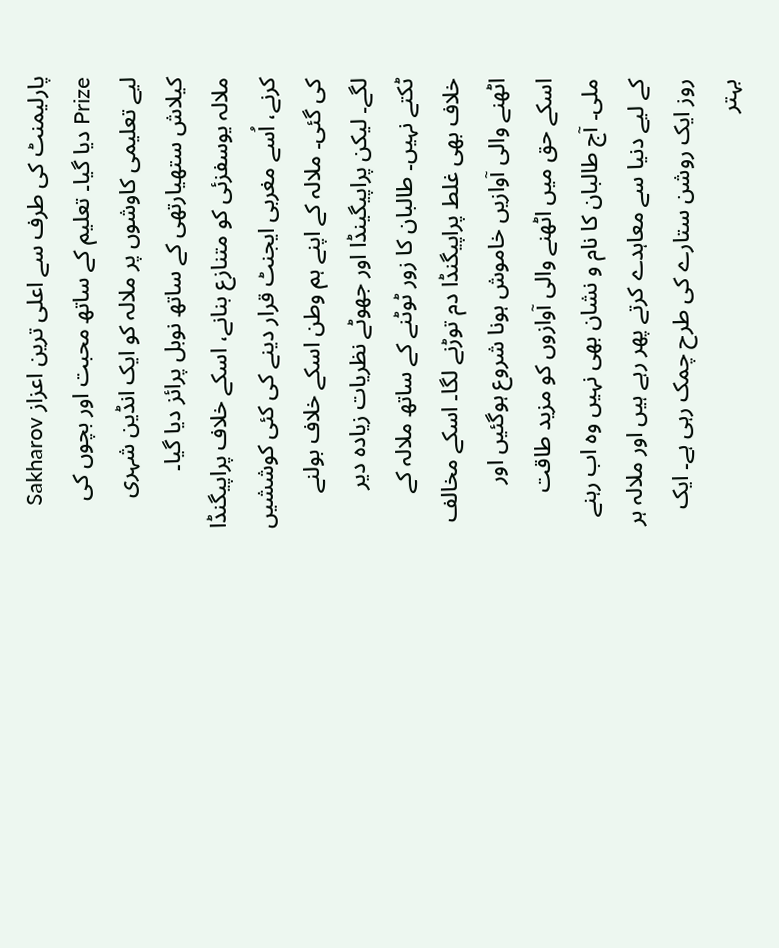پارلیمنٹ کی طرف سے اعلی ترین اعزاز Sakharov Prize دیا گیا۔ تعلیم کے ساتھ محبت اور بچوں کی لیے تعلیمی کاوشوں پر ملالہ کو ایک انڈین شہری کیلاش ستھیارتھی کے ساتھ نوبل پرائز دیا گیا۔
ملالہ یوسفزئی کو متنازع بنانے، اسکے خلاف پراپیگنڈا کرنے، اُسے مغربی ایجنٹ قرار دینے کی کئی کوششیں کی گئی۔ ملالہ کے اپنے ہم وطن اسکے خلاف بولنے لگے۔ لیکن پراپیگینڈا اور جھوٹے نظریات زیادہ دیر ٹکتے نہیں۔ طالبان کا زور ٹوٹنے کے ساتھ ملالہ کے خلاف بھی غلط پراپیگنڈا دم توڑنے لگا۔ اسکے مخالف اٹھنے والی آوازیں خاموش ہونا شروع ہوگئیں اور اسکے حق میں اٹھنے والی آوازوں کو مزید طاقت ملی۔ آج طالبان کا نام و نشان بھی نہیں وہ اب رہنے کے لیے دنیا سے معاہدے کرتے پھر رہے ہیں اور ملالہ ہر روز ایک روشن ستارے کی طرح چمک رہی ہے۔ ایک بہتر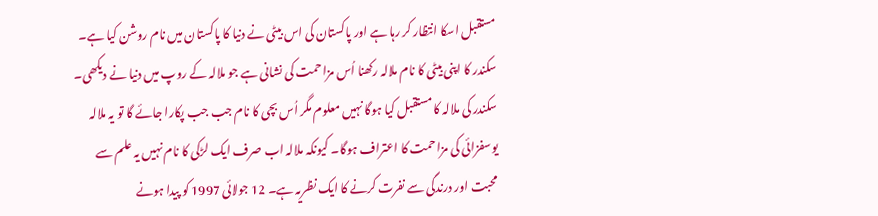مستقبل اسکا انتظار کر رہا ہے اور پاکستان کی اس بیٹی نے دنیا کا پاکستان میں نام روشن کیا ہے۔
سکندر کا اپنی بیٹی کا نام ملالہ رکھنا اُس مزاحمت کی نشانی ہے جو ملالہ کے روپ میں دنیا نے دیکھی۔ سکندر کی ملالہ کا مستقبل کیا ہوگا نہیں معلوم مگر اُس بچی کا نام جب جب پکارا جائے گا تو یہ ملالہ یوسفزائی کی مزاحمت کا اعتراف ہوگا۔ کیونکہ ملالہ اب صرف ایک لڑکی کا نام نہیں یہ علم سے محبت اور درندگی سے نفرت کرنے کا ایک نظریہ ہے۔ 12 جولائی 1997 کو پیدا ہونے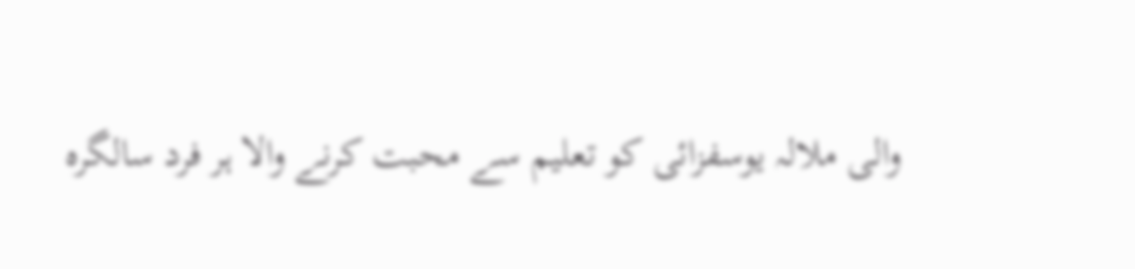والی ملالہ یوسفزائی کو تعلیم سے محبت کرنے والا ہر فرد سالگرہ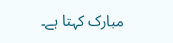مبارک کہتا ہے۔